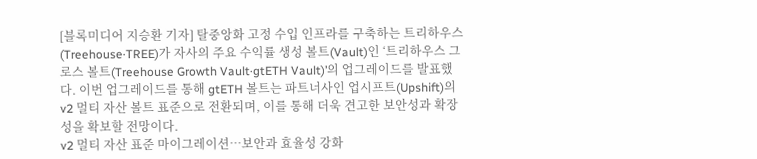[블록미디어 지승환 기자] 탈중앙화 고정 수입 인프라를 구축하는 트리하우스(Treehouse·TREE)가 자사의 주요 수익률 생성 볼트(Vault)인 ‘트리하우스 그로스 볼트(Treehouse Growth Vault·gtETH Vault)’의 업그레이드를 발표했다. 이번 업그레이드를 통해 gtETH 볼트는 파트너사인 업시프트(Upshift)의 v2 멀티 자산 볼트 표준으로 전환되며, 이를 통해 더욱 견고한 보안성과 확장성을 확보할 전망이다.
v2 멀티 자산 표준 마이그레이션…보안과 효율성 강화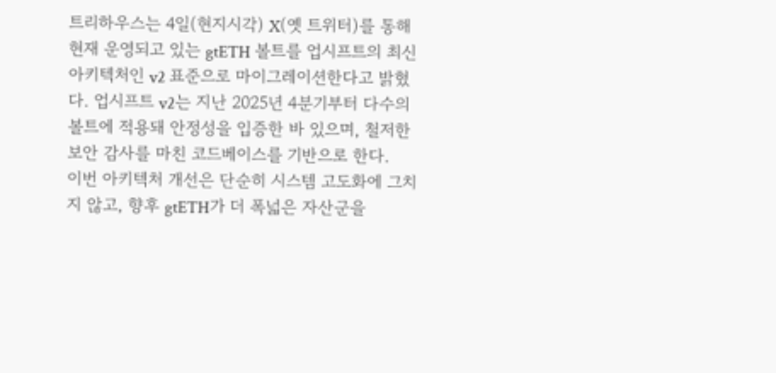트리하우스는 4일(현지시각) X(옛 트위터)를 통해 현재 운영되고 있는 gtETH 볼트를 업시프트의 최신 아키텍처인 v2 표준으로 마이그레이션한다고 밝혔다. 업시프트 v2는 지난 2025년 4분기부터 다수의 볼트에 적용돼 안정성을 입증한 바 있으며, 철저한 보안 감사를 마친 코드베이스를 기반으로 한다.
이번 아키텍처 개선은 단순히 시스템 고도화에 그치지 않고, 향후 gtETH가 더 폭넓은 자산군을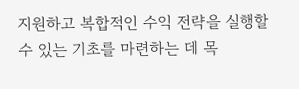지원하고 복합적인 수익 전략을 실행할 수 있는 기초를 마련하는 데 목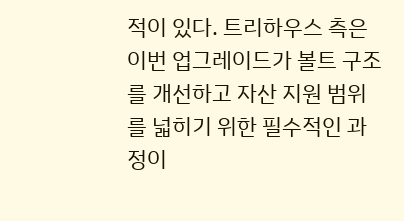적이 있다. 트리하우스 측은 이번 업그레이드가 볼트 구조를 개선하고 자산 지원 범위를 넓히기 위한 필수적인 과정이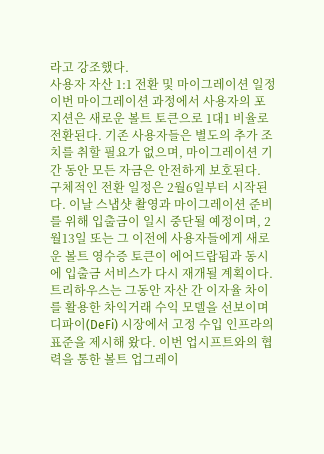라고 강조했다.
사용자 자산 1:1 전환 및 마이그레이션 일정
이번 마이그레이션 과정에서 사용자의 포지션은 새로운 볼트 토큰으로 1대1 비율로 전환된다. 기존 사용자들은 별도의 추가 조치를 취할 필요가 없으며, 마이그레이션 기간 동안 모든 자금은 안전하게 보호된다.
구체적인 전환 일정은 2월6일부터 시작된다. 이날 스냅샷 촬영과 마이그레이션 준비를 위해 입출금이 일시 중단될 예정이며, 2월13일 또는 그 이전에 사용자들에게 새로운 볼트 영수증 토큰이 에어드랍됨과 동시에 입출금 서비스가 다시 재개될 계획이다.
트리하우스는 그동안 자산 간 이자율 차이를 활용한 차익거래 수익 모델을 선보이며 디파이(DeFi) 시장에서 고정 수입 인프라의 표준을 제시해 왔다. 이번 업시프트와의 협력을 통한 볼트 업그레이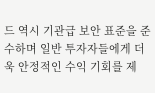드 역시 기관급 보안 표준을 준수하며 일반 투자자들에게 더욱 안정적인 수익 기회를 제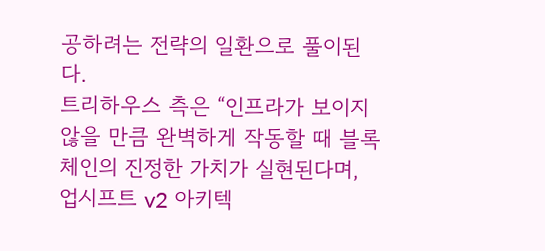공하려는 전략의 일환으로 풀이된다.
트리하우스 측은 “인프라가 보이지 않을 만큼 완벽하게 작동할 때 블록체인의 진정한 가치가 실현된다며, 업시프트 v2 아키텍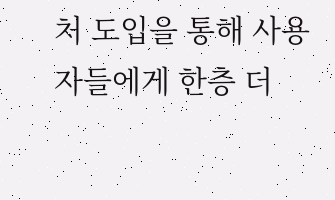처 도입을 통해 사용자들에게 한층 더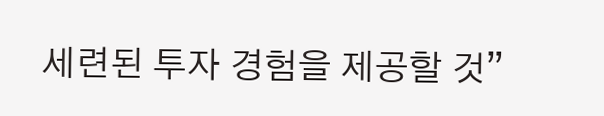세련된 투자 경험을 제공할 것”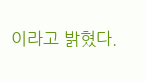이라고 밝혔다.